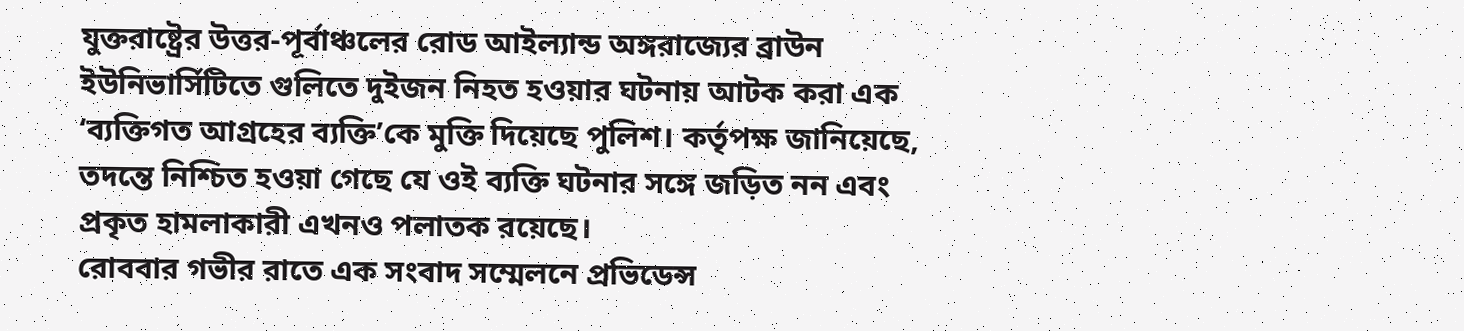যুক্তরাষ্ট্রের উত্তর-পূর্বাঞ্চলের রোড আইল্যান্ড অঙ্গরাজ্যের ব্রাউন ইউনিভার্সিটিতে গুলিতে দুইজন নিহত হওয়ার ঘটনায় আটক করা এক ‘ব্যক্তিগত আগ্রহের ব্যক্তি’কে মুক্তি দিয়েছে পুলিশ। কর্তৃপক্ষ জানিয়েছে, তদন্তে নিশ্চিত হওয়া গেছে যে ওই ব্যক্তি ঘটনার সঙ্গে জড়িত নন এবং প্রকৃত হামলাকারী এখনও পলাতক রয়েছে।
রোববার গভীর রাতে এক সংবাদ সম্মেলনে প্রভিডেন্স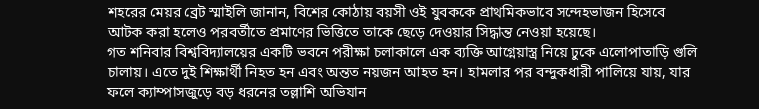শহরের মেয়র ব্রেট স্মাইলি জানান, বিশের কোঠায় বয়সী ওই যুবককে প্রাথমিকভাবে সন্দেহভাজন হিসেবে আটক করা হলেও পরবর্তীতে প্রমাণের ভিত্তিতে তাকে ছেড়ে দেওয়ার সিদ্ধান্ত নেওয়া হয়েছে।
গত শনিবার বিশ্ববিদ্যালয়ের একটি ভবনে পরীক্ষা চলাকালে এক ব্যক্তি আগ্নেয়াস্ত্র নিয়ে ঢুকে এলোপাতাড়ি গুলি চালায়। এতে দুই শিক্ষার্থী নিহত হন এবং অন্তত নয়জন আহত হন। হামলার পর বন্দুকধারী পালিয়ে যায়, যার ফলে ক্যাম্পাসজুড়ে বড় ধরনের তল্লাশি অভিযান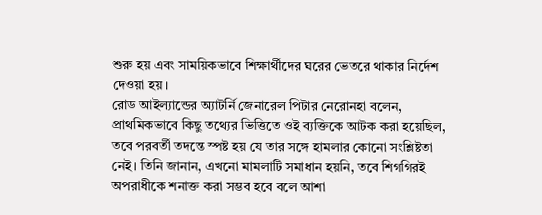শুরু হয় এবং সাময়িকভাবে শিক্ষার্থীদের ঘরের ভেতরে থাকার নির্দেশ দেওয়া হয়।
রোড আইল্যান্ডের অ্যাটর্নি জেনারেল পিটার নেরোনহা বলেন, প্রাথমিকভাবে কিছু তথ্যের ভিত্তিতে ওই ব্যক্তিকে আটক করা হয়েছিল, তবে পরবর্তী তদন্তে স্পষ্ট হয় যে তার সঙ্গে হামলার কোনো সংশ্লিষ্টতা নেই। তিনি জানান, এখনো মামলাটি সমাধান হয়নি, তবে শিগগিরই অপরাধীকে শনাক্ত করা সম্ভব হবে বলে আশা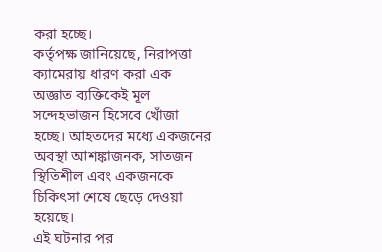করা হচ্ছে।
কর্তৃপক্ষ জানিয়েছে, নিরাপত্তা ক্যামেরায় ধারণ করা এক অজ্ঞাত ব্যক্তিকেই মূল সন্দেহভাজন হিসেবে খোঁজা হচ্ছে। আহতদের মধ্যে একজনের অবস্থা আশঙ্কাজনক, সাতজন স্থিতিশীল এবং একজনকে চিকিৎসা শেষে ছেড়ে দেওয়া হয়েছে।
এই ঘটনার পর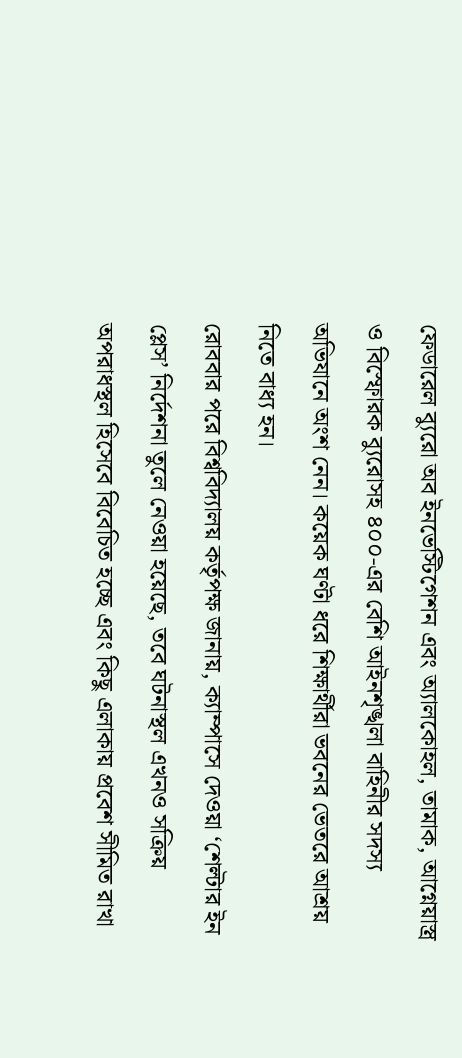ফেডারেল ব্যুরো অব ইনভেস্টিগেশন এবং অ্যালকোহল, তামাক, আগ্নেয়াস্ত্র ও বিস্ফোরক ব্যুরোসহ ৪০০-এর বেশি আইনশৃঙ্খলা বাহিনীর সদস্য অভিযানে অংশ নেন। কয়েক ঘণ্টা ধরে শিক্ষার্থীরা ভবনের ভেতরে আশ্রয় নিতে বাধ্য হন।
রোববার পরে বিশ্ববিদ্যালয় কর্তৃপক্ষ জানায়, ক্যাম্পাসে দেওয়া ‘শেল্টার ইন প্লেস’ নির্দেশনা তুলে নেওয়া হয়েছে, তবে ঘটনাস্থল এখনও সক্রিয় অপরাধস্থল হিসেবে বিবেচিত হচ্ছে এবং কিছু এলাকায় প্রবেশ সীমিত রাখা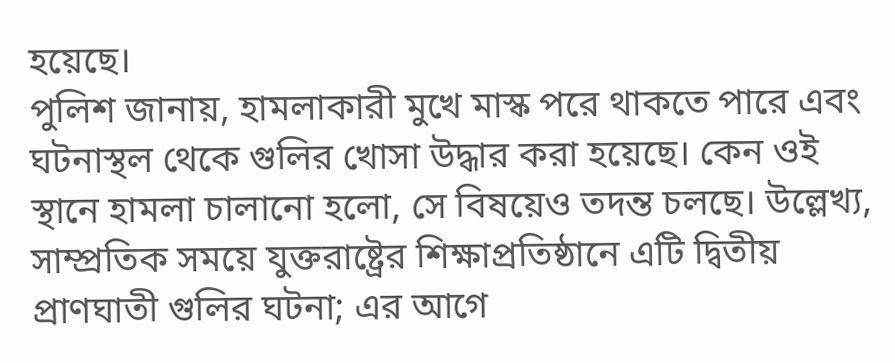হয়েছে।
পুলিশ জানায়, হামলাকারী মুখে মাস্ক পরে থাকতে পারে এবং ঘটনাস্থল থেকে গুলির খোসা উদ্ধার করা হয়েছে। কেন ওই স্থানে হামলা চালানো হলো, সে বিষয়েও তদন্ত চলছে। উল্লেখ্য, সাম্প্রতিক সময়ে যুক্তরাষ্ট্রের শিক্ষাপ্রতিষ্ঠানে এটি দ্বিতীয় প্রাণঘাতী গুলির ঘটনা; এর আগে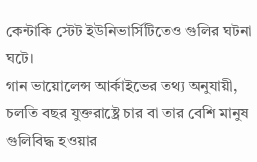কেন্টাকি স্টেট ইউনিভার্সিটিতেও গুলির ঘটনা ঘটে।
গান ভায়োলেন্স আর্কাইভের তথ্য অনুযায়ী, চলতি বছর যুক্তরাষ্ট্রে চার বা তার বেশি মানুষ গুলিবিদ্ধ হওয়ার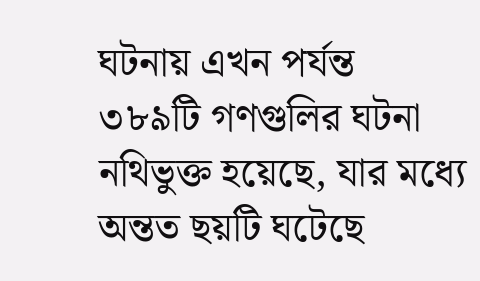ঘটনায় এখন পর্যন্ত ৩৮৯টি গণগুলির ঘটনা নথিভুক্ত হয়েছে, যার মধ্যে অন্তত ছয়টি ঘটেছে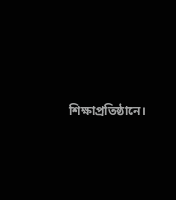শিক্ষাপ্রতিষ্ঠানে।